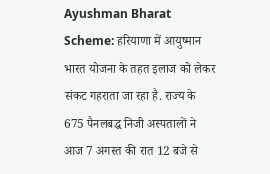Ayushman Bharat Scheme: हरियाणा में आयुष्मान भारत योजना के तहत इलाज को लेकर संकट गहराता जा रहा है. राज्य के 675 पैनलबद्ध निजी अस्पतालों ने आज 7 अगस्त की रात 12 बजे से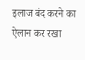इलाज बंद करने का ऐलान कर रखा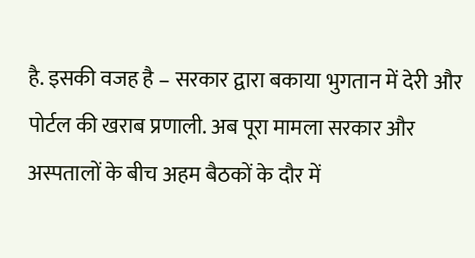है. इसकी वजह है – सरकार द्वारा बकाया भुगतान में देरी और पोर्टल की खराब प्रणाली. अब पूरा मामला सरकार और अस्पतालों के बीच अहम बैठकों के दौर में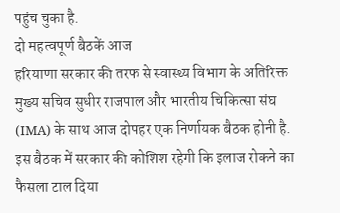पहुंच चुका है.
दो महत्वपूर्ण बैठकें आज
हरियाणा सरकार की तरफ से स्वास्थ्य विभाग के अतिरिक्त मुख्य सचिव सुधीर राजपाल और भारतीय चिकित्सा संघ (IMA) के साथ आज दोपहर एक निर्णायक बैठक होनी है. इस बैठक में सरकार की कोशिश रहेगी कि इलाज रोकने का फैसला टाल दिया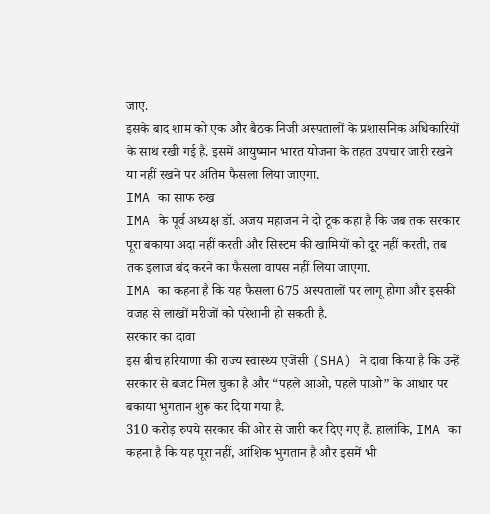जाए.
इसके बाद शाम को एक और बैठक निजी अस्पतालों के प्रशासनिक अधिकारियों के साथ रखी गई है. इसमें आयुष्मान भारत योजना के तहत उपचार जारी रखने या नहीं रखने पर अंतिम फैसला लिया जाएगा.
IMA का साफ रुख
IMA के पूर्व अध्यक्ष डॉ. अजय महाजन ने दो टूक कहा है कि जब तक सरकार पूरा बकाया अदा नहीं करती और सिस्टम की खामियों को दूर नहीं करती, तब तक इलाज बंद करने का फैसला वापस नहीं लिया जाएगा.
IMA का कहना है कि यह फैसला 675 अस्पतालों पर लागू होगा और इसकी वजह से लाखों मरीजों को परेशानी हो सकती है.
सरकार का दावा
इस बीच हरियाणा की राज्य स्वास्थ्य एजेंसी (SHA) ने दावा किया है कि उन्हें सरकार से बजट मिल चुका है और “पहले आओ, पहले पाओ” के आधार पर बकाया भुगतान शुरू कर दिया गया है.
310 करोड़ रुपये सरकार की ओर से जारी कर दिए गए हैं. हालांकि, IMA का कहना है कि यह पूरा नहीं, आंशिक भुगतान है और इसमें भी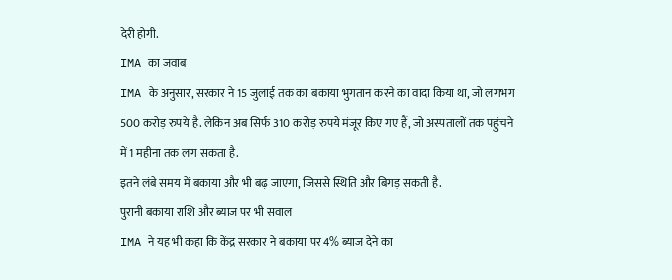देरी होगी.
IMA का जवाब
IMA के अनुसार, सरकार ने 15 जुलाई तक का बकाया भुगतान करने का वादा किया था, जो लगभग 500 करोड़ रुपये है. लेकिन अब सिर्फ 310 करोड़ रुपये मंजूर किए गए हैं, जो अस्पतालों तक पहुंचने में 1 महीना तक लग सकता है.
इतने लंबे समय में बकाया और भी बढ़ जाएगा, जिससे स्थिति और बिगड़ सकती है.
पुरानी बकाया राशि और ब्याज पर भी सवाल
IMA ने यह भी कहा कि केंद्र सरकार ने बकाया पर 4% ब्याज देने का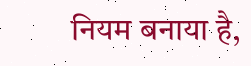नियम बनाया है,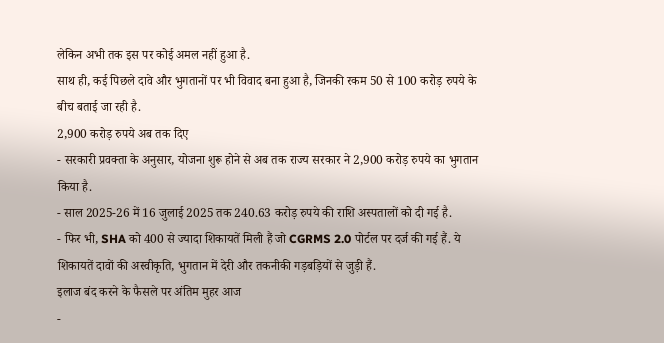लेकिन अभी तक इस पर कोई अमल नहीं हुआ है.
साथ ही, कई पिछले दावे और भुगतानों पर भी विवाद बना हुआ है, जिनकी रकम 50 से 100 करोड़ रुपये के बीच बताई जा रही है.
2,900 करोड़ रुपये अब तक दिए
- सरकारी प्रवक्ता के अनुसार, योजना शुरू होने से अब तक राज्य सरकार ने 2,900 करोड़ रुपये का भुगतान किया है.
- साल 2025-26 में 16 जुलाई 2025 तक 240.63 करोड़ रुपये की राशि अस्पतालों को दी गई है.
- फिर भी, SHA को 400 से ज्यादा शिकायतें मिली हैं जो CGRMS 2.0 पोर्टल पर दर्ज की गई हैं. ये शिकायतें दावों की अस्वीकृति, भुगतान में देरी और तकनीकी गड़बड़ियों से जुड़ी हैं.
इलाज बंद करने के फैसले पर अंतिम मुहर आज
-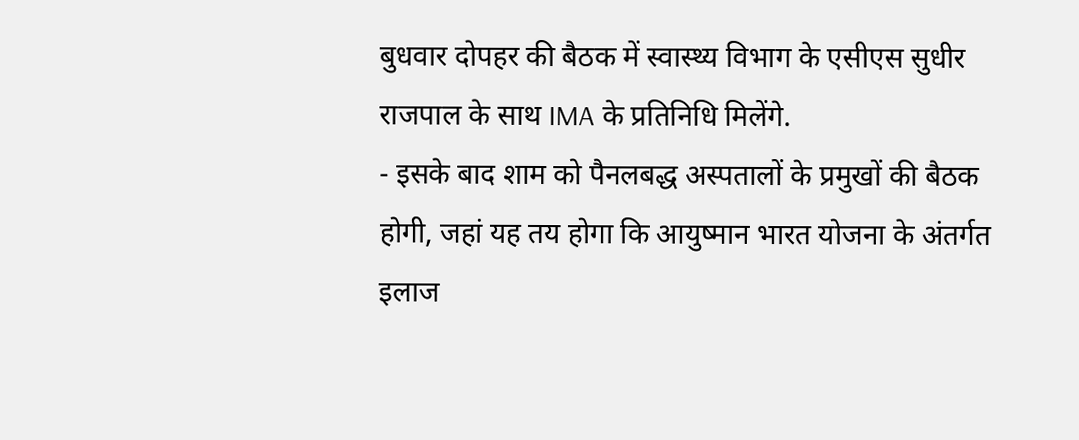बुधवार दोपहर की बैठक में स्वास्थ्य विभाग के एसीएस सुधीर राजपाल के साथ IMA के प्रतिनिधि मिलेंगे.
- इसके बाद शाम को पैनलबद्ध अस्पतालों के प्रमुखों की बैठक होगी, जहां यह तय होगा कि आयुष्मान भारत योजना के अंतर्गत इलाज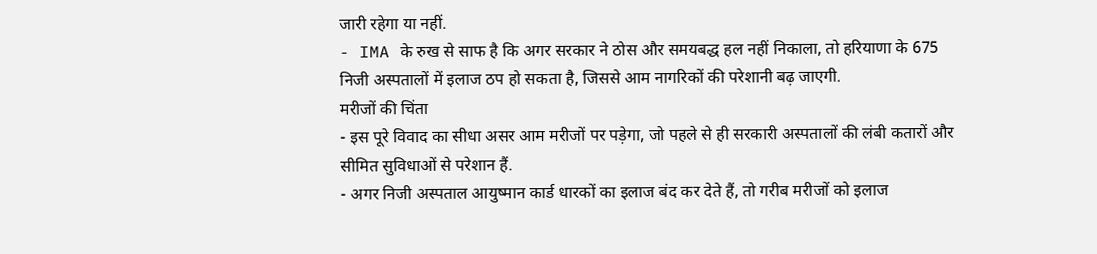जारी रहेगा या नहीं.
- IMA के रुख से साफ है कि अगर सरकार ने ठोस और समयबद्ध हल नहीं निकाला, तो हरियाणा के 675 निजी अस्पतालों में इलाज ठप हो सकता है, जिससे आम नागरिकों की परेशानी बढ़ जाएगी.
मरीजों की चिंता
- इस पूरे विवाद का सीधा असर आम मरीजों पर पड़ेगा, जो पहले से ही सरकारी अस्पतालों की लंबी कतारों और सीमित सुविधाओं से परेशान हैं.
- अगर निजी अस्पताल आयुष्मान कार्ड धारकों का इलाज बंद कर देते हैं, तो गरीब मरीजों को इलाज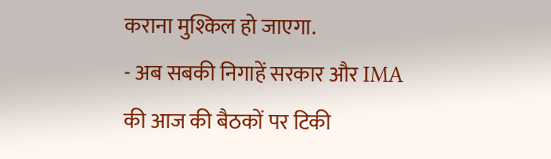कराना मुश्किल हो जाएगा.
- अब सबकी निगाहें सरकार और IMA की आज की बैठकों पर टिकी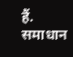हैं. समाधान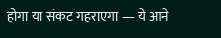होगा या संकट गहराएगा — ये आने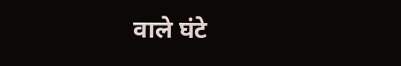वाले घंटे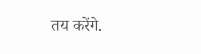तय करेंगे.